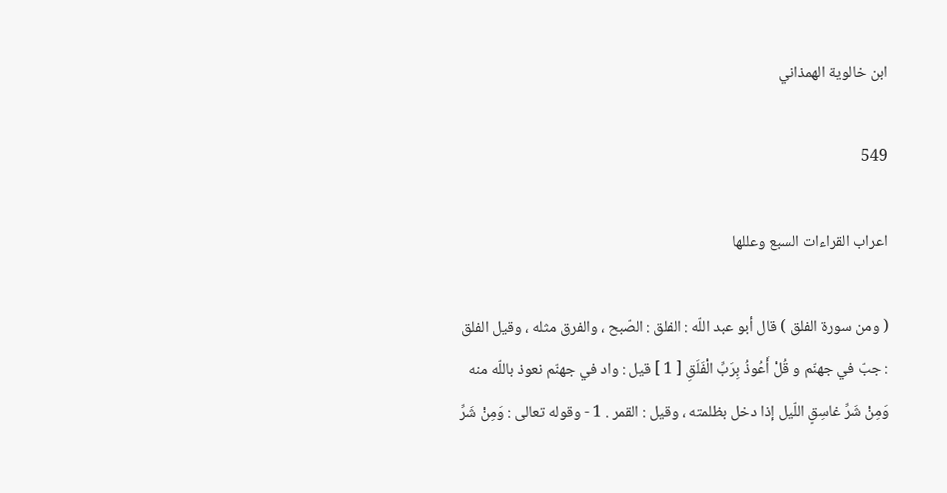ابن خالوية الهمذاني

549

اعراب القراءات السبع وعللها

( ومن سورة الفلق ) قال أبو عبد اللّه : الفلق : الصّبح ، والفرق مثله ، وقيل الفلق : جبّ في جهنّم و قُلْ أَعُوذُ بِرَبِّ الْفَلَقِ [ 1 ] قيل : واد في جهنّم نعوذ باللّه منه وَمِنْ شَرِّ غاسِقٍ اللّيل إذا دخل بظلمته ، وقيل : القمر . 1 - وقوله تعالى : وَمِنْ شَرِّ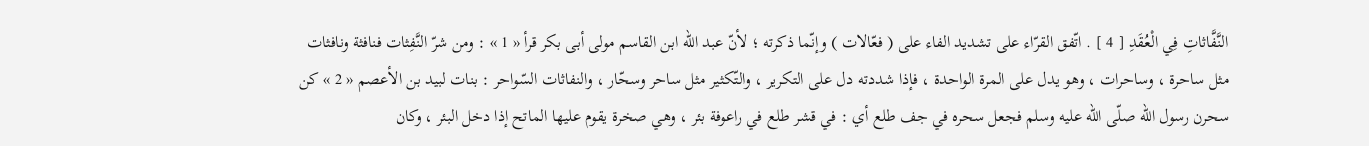النَّفَّاثاتِ فِي الْعُقَدِ [ 4 ] . اتّفق القرّاء على تشديد الفاء على ( فعّالات ) وإنّما ذكرته ؛ لأنّ عبد اللّه ابن القاسم مولى أبى بكر قرأ « 1 » : ومن شرّ النَّفِثات فنافثة ونافثات مثل ساحرة ، وساحرات ، وهو يدل على المرة الواحدة ، فإذا شددته دل على التكرير ، والتّكثير مثل ساحر وسحّار ، والنفاثات السّواحر : بنات لبيد بن الأعصم « 2 » كن سحرن رسول اللّه صلّى اللّه عليه وسلم فجعل سحره في جف طلع أي : في قشر طلع في راعوفة بئر ، وهي صخرة يقوم عليها الماتح إذا دخل البئر ، وكان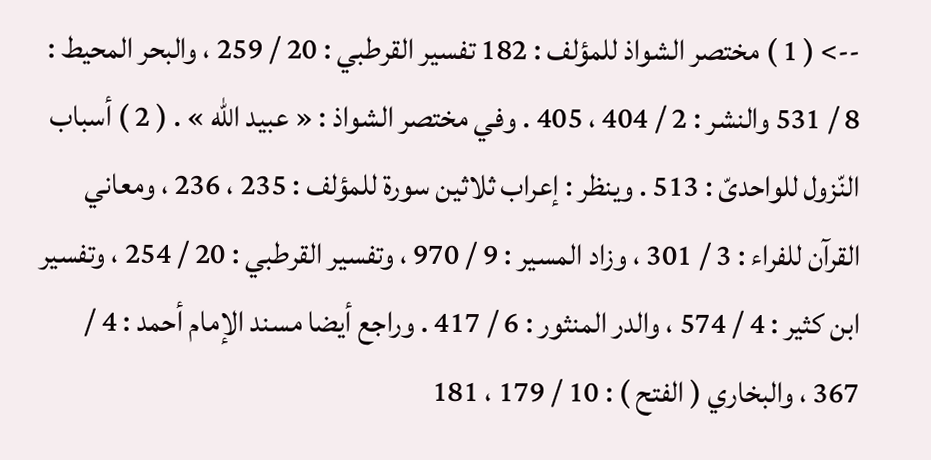--> ( 1 ) مختصر الشواذ للمؤلف : 182 تفسير القرطبي : 20 / 259 ، والبحر المحيط : 8 / 531 والنشر : 2 / 404 ، 405 . وفي مختصر الشواذ : « عبيد اللّه » . ( 2 ) أسباب النّزول للواحدىّ : 513 . وينظر : إعراب ثلاثين سورة للمؤلف : 235 ، 236 ، ومعاني القرآن للفراء : 3 / 301 ، وزاد المسير : 9 / 970 ، وتفسير القرطبي : 20 / 254 ، وتفسير ابن كثير : 4 / 574 ، والدر المنثور : 6 / 417 . وراجع أيضا مسند الإمام أحمد : 4 / 367 ، والبخاري ( الفتح ) : 10 / 179 ، 181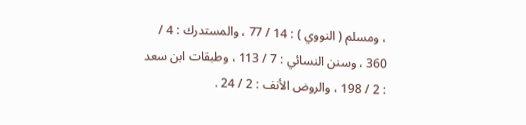، ومسلم ( النووي ) : 14 / 77 ، والمستدرك : 4 / 360 ، وسنن النسائي : 7 / 113 ، وطبقات ابن سعد : 2 / 198 ، والروض الأنف : 2 / 24 .